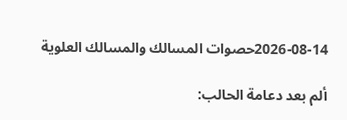2026-08-14حصوات المسالك والمسالك العلوية

ألم بعد دعامة الحالب: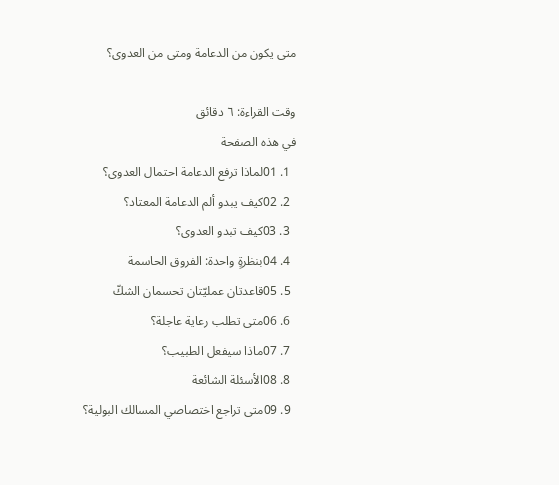متى يكون من الدعامة ومتى من العدوى؟

وقت القراءة: ٦ دقائق
في هذه الصفحة
  1. 01لماذا ترفع الدعامة احتمال العدوى؟
  2. 02كيف يبدو ألم الدعامة المعتاد؟
  3. 03كيف تبدو العدوى؟
  4. 04بنظرةٍ واحدة: الفروق الحاسمة
  5. 05قاعدتان عمليّتان تحسمان الشكّ
  6. 06متى تطلب رعاية عاجلة؟
  7. 07ماذا سيفعل الطبيب؟
  8. 08الأسئلة الشائعة
  9. 09متى تراجع اختصاصي المسالك البولية؟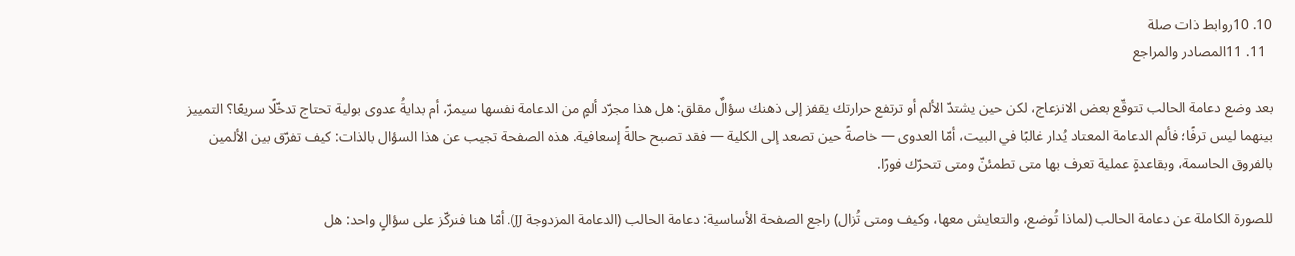10. 10روابط ذات صلة
  11. 11المصادر والمراجع

بعد وضع دعامة الحالب تتوقّع بعض الانزعاج، لكن حين يشتدّ الألم أو ترتفع حرارتك يقفز إلى ذهنك سؤالٌ مقلق: هل هذا مجرّد ألمٍ من الدعامة نفسها سيمرّ، أم بدايةُ عدوى بولية تحتاج تدخّلًا سريعًا؟ التمييز بينهما ليس ترفًا؛ فألم الدعامة المعتاد يُدار غالبًا في البيت، أمّا العدوى — خاصةً حين تصعد إلى الكلية — فقد تصبح حالةً إسعافية. هذه الصفحة تجيب عن هذا السؤال بالذات: كيف تفرّق بين الألمين بالفروق الحاسمة، وبقاعدةٍ عملية تعرف بها متى تطمئنّ ومتى تتحرّك فورًا.

للصورة الكاملة عن دعامة الحالب (لماذا تُوضع، والتعايش معها، وكيف ومتى تُزال) راجع الصفحة الأساسية: دعامة الحالب (الدعامة المزدوجة JJ). أمّا هنا فنركّز على سؤالٍ واحد: هل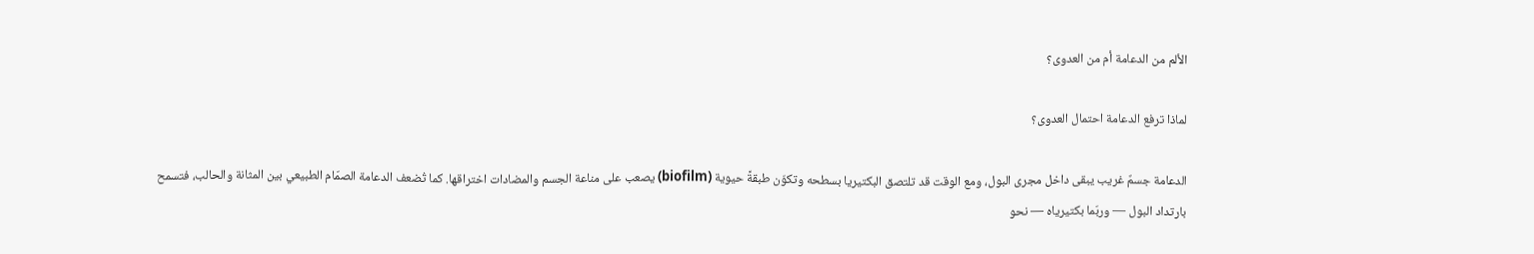الألم من الدعامة أم من العدوى؟

لماذا ترفع الدعامة احتمال العدوى؟

الدعامة جسمٌ غريب يبقى داخل مجرى البول، ومع الوقت قد تلتصق البكتيريا بسطحه وتكوّن طبقةً حيوية (biofilm) يصعب على مناعة الجسم والمضادات اختراقها. كما تُضعف الدعامة الصمّام الطبيعي بين المثانة والحالب، فتسمح بارتداد البول — وربّما بكتيرياه — نحو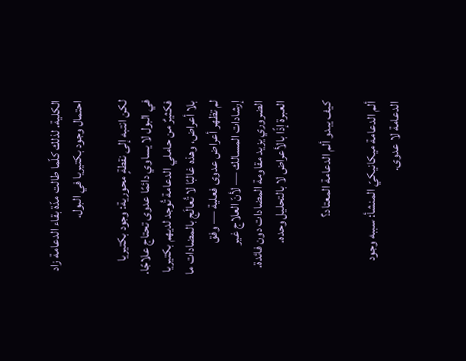الكلية. لذلك كلّما طالت مدّة بقاء الدعامة زاد احتمال وجود بكتيريا في البول.

لكن انتبه إلى نقطةٍ محورية: وجود بكتيريا في البول لا يساوي دائمًا عدوى تحتاج علاجًا. فكثيرٌ من حاملي الدعامة تُوجد لديهم بكتيريا بلا أعراض، وهذه غالبًا لا تُعالَج بالمضادات ما لم تظهر أعراض عدوى فعلية — وفق إرشادات المسالك — لأنّ العلاج غير الضروري يزيد مقاومة المضادات دون فائدة. العبرة إذًا بالأعراض لا بالتحليل وحده.

كيف يبدو ألم الدعامة المعتاد؟

ألم الدعامة ميكانيكيّ المنشأ: سببه وجود الدعامة لا عدوى.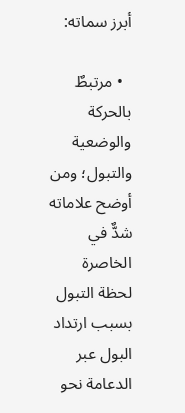أبرز سماته:

  • مرتبطٌ بالحركة والوضعية والتبول؛ ومن أوضح علاماته شدٌّ في الخاصرة لحظة التبول بسبب ارتداد البول عبر الدعامة نحو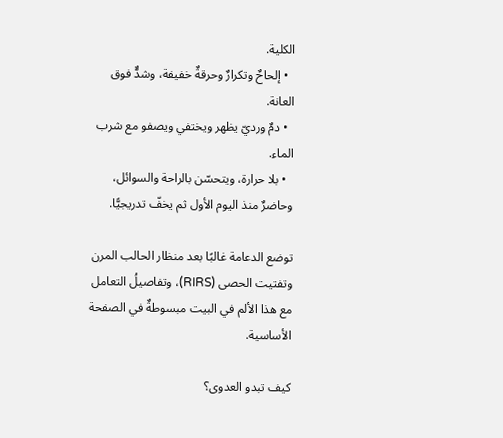الكلية.
  • إلحاحٌ وتكرارٌ وحرقةٌ خفيفة، وشدٌّ فوق العانة.
  • دمٌ ورديّ يظهر ويختفي ويصفو مع شرب الماء.
  • بلا حرارة، ويتحسّن بالراحة والسوائل، وحاضرٌ منذ اليوم الأول ثم يخفّ تدريجيًّا.

توضع الدعامة غالبًا بعد منظار الحالب المرن وتفتيت الحصى (RIRS)، وتفاصيلُ التعامل مع هذا الألم في البيت مبسوطةٌ في الصفحة الأساسية.

كيف تبدو العدوى؟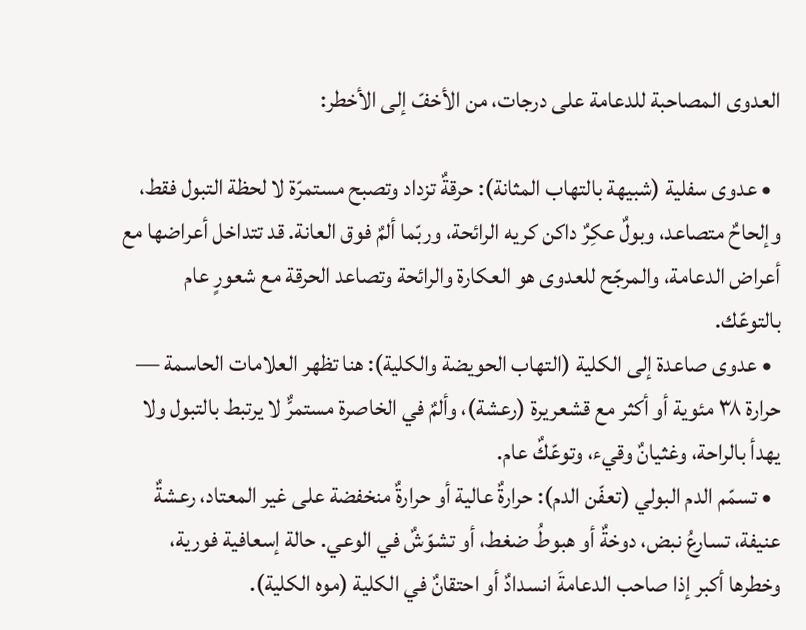العدوى المصاحبة للدعامة على درجات، من الأخفّ إلى الأخطر:

  • عدوى سفلية (شبيهة بالتهاب المثانة): حرقةٌ تزداد وتصبح مستمرّة لا لحظة التبول فقط، وإلحاحٌ متصاعد، وبولٌ عكِرٌ داكن كريه الرائحة، وربّما ألمٌ فوق العانة. قد تتداخل أعراضها مع أعراض الدعامة، والمرجّح للعدوى هو العكارة والرائحة وتصاعد الحرقة مع شعورٍ عام بالتوعّك.
  • عدوى صاعدة إلى الكلية (التهاب الحويضة والكلية): هنا تظهر العلامات الحاسمة — حرارة ٣٨ مئوية أو أكثر مع قشعريرة (رعشة)، وألمٌ في الخاصرة مستمرٌّ لا يرتبط بالتبول ولا يهدأ بالراحة، وغثيانٌ وقيء، وتوعّكٌ عام.
  • تسمّم الدم البولي (تعفّن الدم): حرارةٌ عالية أو حرارةٌ منخفضة على غير المعتاد، رعشةٌ عنيفة، تسارعُ نبض، دوخةٌ أو هبوطُ ضغط، أو تشوّشٌ في الوعي. حالة إسعافية فورية، وخطرها أكبر إذا صاحب الدعامةَ انسدادٌ أو احتقانٌ في الكلية (موه الكلية).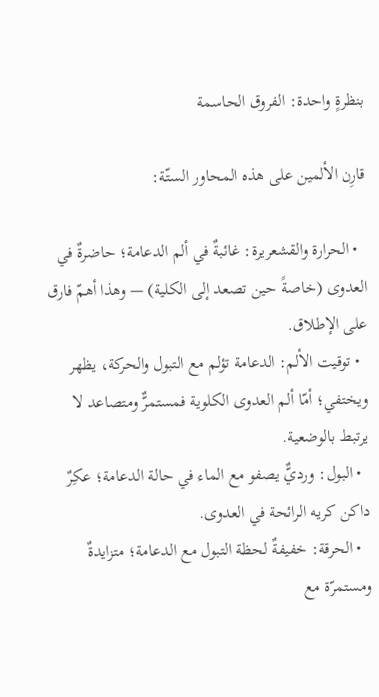بنظرةٍ واحدة: الفروق الحاسمة

قارِن الألمين على هذه المحاور الستّة:

  • الحرارة والقشعريرة: غائبةٌ في ألم الدعامة؛ حاضرةٌ في العدوى (خاصةً حين تصعد إلى الكلية) — وهذا أهمّ فارق على الإطلاق.
  • توقيت الألم: الدعامة تؤلم مع التبول والحركة، يظهر ويختفي؛ أمّا ألم العدوى الكلوية فمستمرٌّ ومتصاعد لا يرتبط بالوضعية.
  • البول: ورديٌّ يصفو مع الماء في حالة الدعامة؛ عكِرٌ داكن كريه الرائحة في العدوى.
  • الحرقة: خفيفةٌ لحظة التبول مع الدعامة؛ متزايدةٌ ومستمرّة مع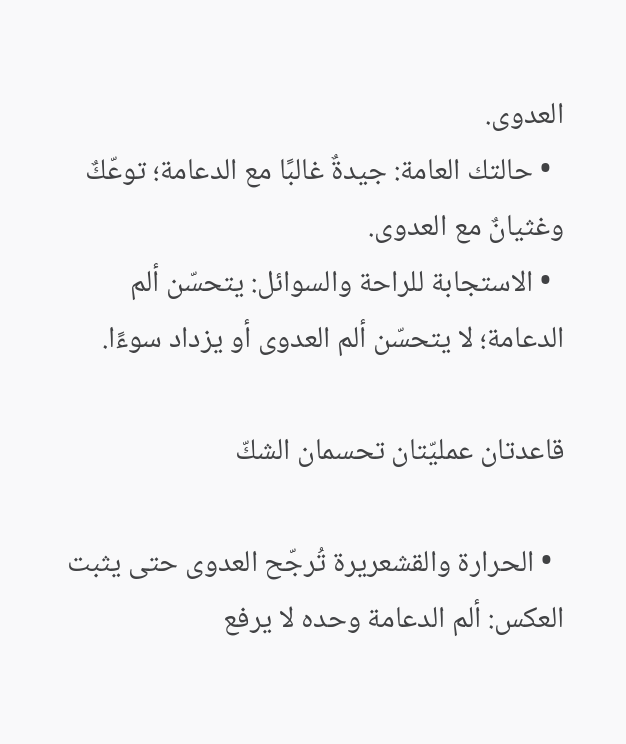العدوى.
  • حالتك العامة: جيدةٌ غالبًا مع الدعامة؛ توعّكٌ وغثيانٌ مع العدوى.
  • الاستجابة للراحة والسوائل: يتحسّن ألم الدعامة؛ لا يتحسّن ألم العدوى أو يزداد سوءًا.

قاعدتان عمليّتان تحسمان الشكّ

  • الحرارة والقشعريرة تُرجّح العدوى حتى يثبت العكس: ألم الدعامة وحده لا يرفع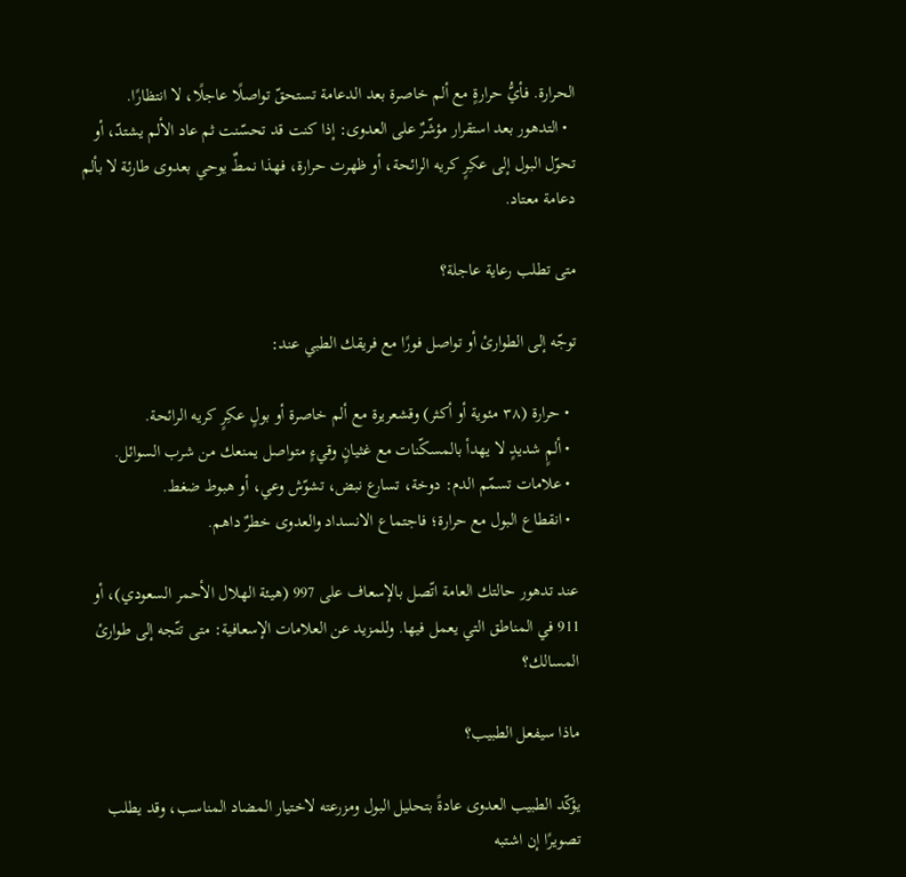الحرارة. فأيُّ حرارةٍ مع ألم خاصرة بعد الدعامة تستحقّ تواصلًا عاجلًا، لا انتظارًا.
  • التدهور بعد استقرار مؤشّرٌ على العدوى: إذا كنت قد تحسّنت ثم عاد الألم يشتدّ، أو تحوّل البول إلى عكِرٍ كريه الرائحة، أو ظهرت حرارة، فهذا نمطٌ يوحي بعدوى طارئة لا بألم دعامة معتاد.

متى تطلب رعاية عاجلة؟

توجّه إلى الطوارئ أو تواصل فورًا مع فريقك الطبي عند:

  • حرارة (٣٨ مئوية أو أكثر) وقشعريرة مع ألم خاصرة أو بولٍ عكِرٍ كريه الرائحة.
  • ألمٍ شديدٍ لا يهدأ بالمسكّنات مع غثيانٍ وقيءٍ متواصل يمنعك من شرب السوائل.
  • علامات تسمّم الدم: دوخة، تسارع نبض، تشوّش وعي، أو هبوط ضغط.
  • انقطاع البول مع حرارة؛ فاجتماع الانسداد والعدوى خطرٌ داهم.

عند تدهور حالتك العامة اتّصل بالإسعاف على 997 (هيئة الهلال الأحمر السعودي)، أو 911 في المناطق التي يعمل فيها. وللمزيد عن العلامات الإسعافية: متى تتّجه إلى طوارئ المسالك؟

ماذا سيفعل الطبيب؟

يؤكّد الطبيب العدوى عادةً بتحليل البول ومزرعته لاختيار المضاد المناسب، وقد يطلب تصويرًا إن اشتبه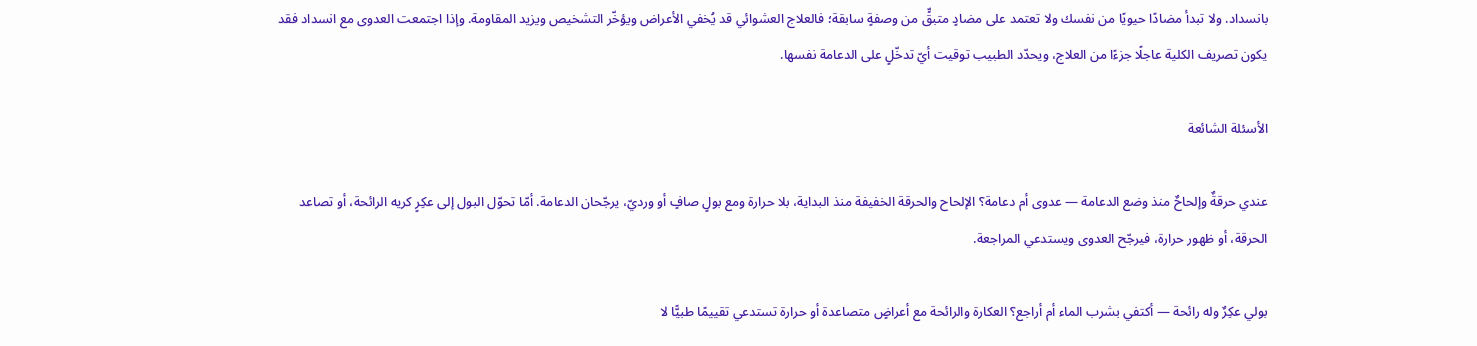بانسداد. ولا تبدأ مضادًا حيويًا من نفسك ولا تعتمد على مضادٍ متبقٍّ من وصفةٍ سابقة؛ فالعلاج العشوائي قد يُخفي الأعراض ويؤخّر التشخيص ويزيد المقاومة. وإذا اجتمعت العدوى مع انسداد فقد يكون تصريف الكلية عاجلًا جزءًا من العلاج، ويحدّد الطبيب توقيت أيّ تدخّلٍ على الدعامة نفسها.

الأسئلة الشائعة

عندي حرقةٌ وإلحاحٌ منذ وضع الدعامة — عدوى أم دعامة؟ الإلحاح والحرقة الخفيفة منذ البداية، بلا حرارة ومع بولٍ صافٍ أو ورديّ، يرجّحان الدعامة. أمّا تحوّل البول إلى عكِرٍ كريه الرائحة، أو تصاعد الحرقة، أو ظهور حرارة، فيرجّح العدوى ويستدعي المراجعة.

بولي عكِرٌ وله رائحة — أكتفي بشرب الماء أم أراجع؟ العكارة والرائحة مع أعراضٍ متصاعدة أو حرارة تستدعي تقييمًا طبيًّا لا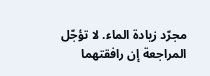مجرّد زيادة الماء. لا تؤجّل المراجعة إن رافقتهما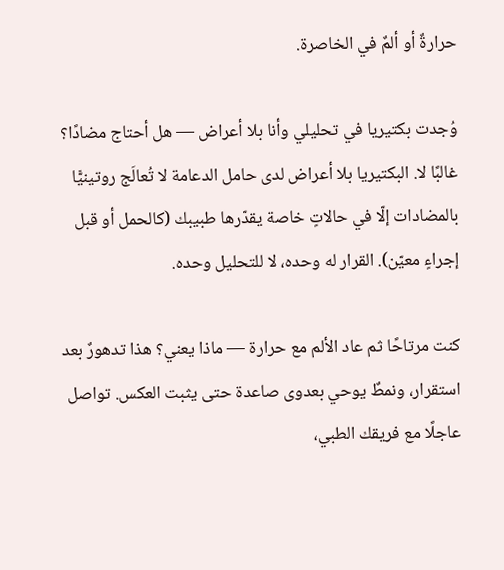حرارةٌ أو ألمٌ في الخاصرة.

وُجدت بكتيريا في تحليلي وأنا بلا أعراض — هل أحتاج مضادًا؟ غالبًا لا. البكتيريا بلا أعراض لدى حامل الدعامة لا تُعالَج روتينيًّا بالمضادات إلّا في حالاتٍ خاصة يقدّرها طبيبك (كالحمل أو قبل إجراءٍ معيّن). القرار له وحده، لا للتحليل وحده.

كنت مرتاحًا ثم عاد الألم مع حرارة — ماذا يعني؟ هذا تدهورٌ بعد استقرار، ونمطٌ يوحي بعدوى صاعدة حتى يثبت العكس. تواصل عاجلًا مع فريقك الطبي،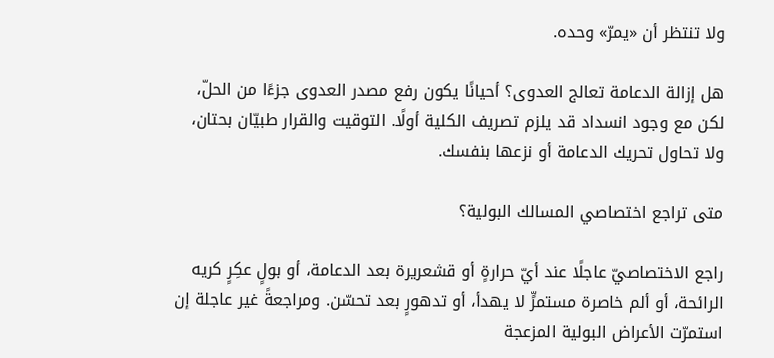ولا تنتظر أن «يمرّ» وحده.

هل إزالة الدعامة تعالج العدوى؟ أحيانًا يكون رفع مصدر العدوى جزءًا من الحلّ، لكن مع وجود انسداد قد يلزم تصريف الكلية أولًا. التوقيت والقرار طبيّان بحتان، ولا تحاول تحريك الدعامة أو نزعها بنفسك.

متى تراجع اختصاصي المسالك البولية؟

راجع الاختصاصيّ عاجلًا عند أيّ حرارةٍ أو قشعريرة بعد الدعامة، أو بولٍ عكِرٍ كريه الرائحة، أو ألم خاصرة مستمرٍّ لا يهدأ، أو تدهورٍ بعد تحسّن. ومراجعةً غير عاجلة إن استمرّت الأعراض البولية المزعجة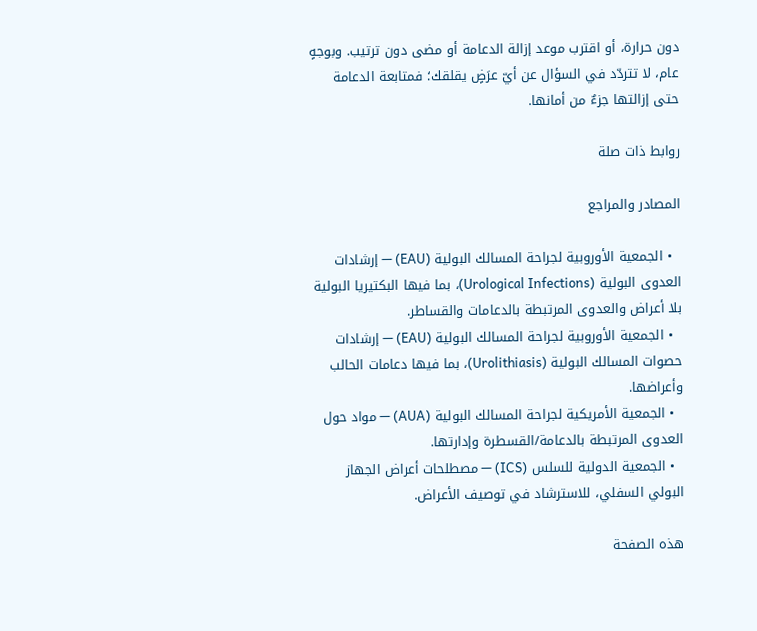دون حرارة، أو اقترب موعد إزالة الدعامة أو مضى دون ترتيب. وبوجهٍ عام، لا تتردّد في السؤال عن أيّ عرَضٍ يقلقك؛ فمتابعة الدعامة حتى إزالتها جزءٌ من أمانها.

روابط ذات صلة

المصادر والمراجع

  • الجمعية الأوروبية لجراحة المسالك البولية (EAU) — إرشادات العدوى البولية (Urological Infections)، بما فيها البكتيريا البولية بلا أعراض والعدوى المرتبطة بالدعامات والقساطر.
  • الجمعية الأوروبية لجراحة المسالك البولية (EAU) — إرشادات حصوات المسالك البولية (Urolithiasis)، بما فيها دعامات الحالب وأعراضها.
  • الجمعية الأمريكية لجراحة المسالك البولية (AUA) — مواد حول العدوى المرتبطة بالدعامة/القسطرة وإدارتها.
  • الجمعية الدولية للسلس (ICS) — مصطلحات أعراض الجهاز البولي السفلي، للاسترشاد في توصيف الأعراض.

هذه الصفحة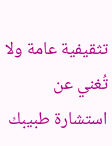تثقيفية عامة ولا تُغني عن استشارة طبيبك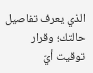الذي يعرف تفاصيل حالتك؛ وقرار توقيت أيّ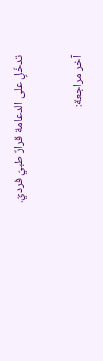تدخّلٍ على الدعامة قرارٌ طبيّ فرديّ.

آخر مراجعة: